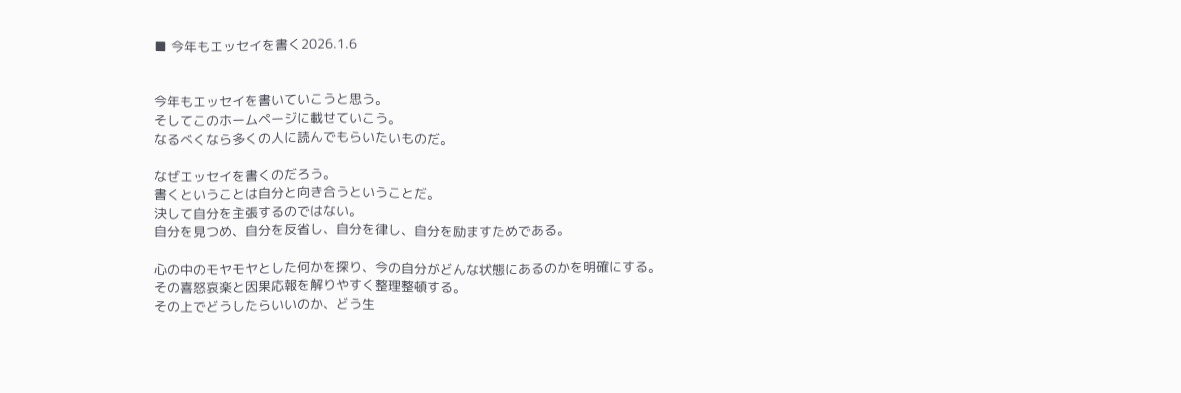■ 今年もエッセイを書く2026.1.6


今年もエッセイを書いていこうと思う。
そしてこのホームページに載せていこう。
なるべくなら多くの人に読んでもらいたいものだ。

なぜエッセイを書くのだろう。
書くということは自分と向き合うということだ。
決して自分を主張するのではない。
自分を見つめ、自分を反省し、自分を律し、自分を励ますためである。

心の中のモヤモヤとした何かを探り、今の自分がどんな状態にあるのかを明確にする。
その喜怒哀楽と因果応報を解りやすく整理整頓する。
その上でどうしたらいいのか、どう生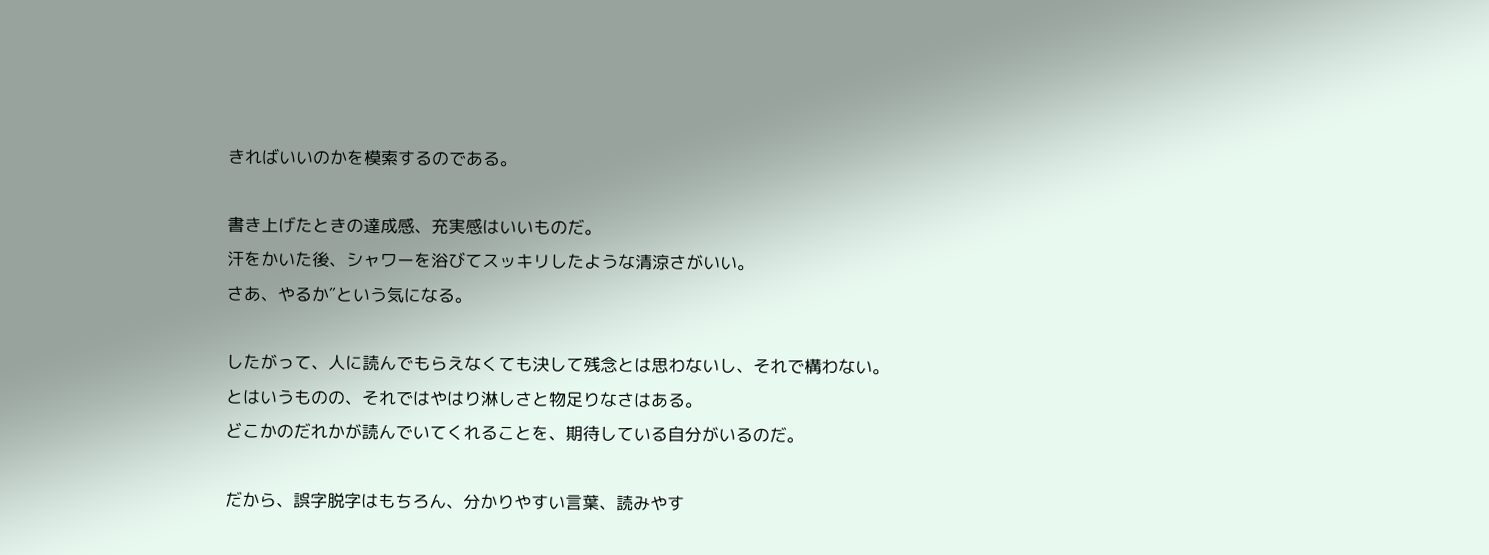きればいいのかを模索するのである。

書き上げたときの達成感、充実感はいいものだ。
汗をかいた後、シャワーを浴びてスッキリしたような清涼さがいい。
さあ、やるか″という気になる。

したがって、人に読んでもらえなくても決して残念とは思わないし、それで構わない。
とはいうものの、それではやはり淋しさと物足りなさはある。
どこかのだれかが読んでいてくれることを、期待している自分がいるのだ。

だから、誤字脱字はもちろん、分かりやすい言葉、読みやす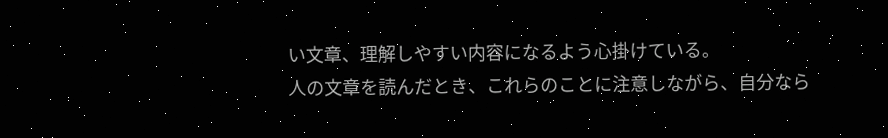い文章、理解しやすい内容になるよう心掛けている。
人の文章を読んだとき、これらのことに注意しながら、自分なら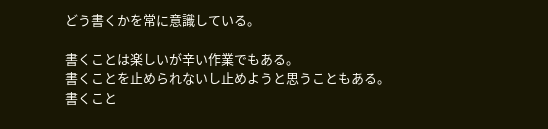どう書くかを常に意識している。

書くことは楽しいが辛い作業でもある。
書くことを止められないし止めようと思うこともある。
書くこと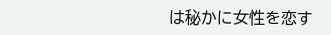は秘かに女性を恋す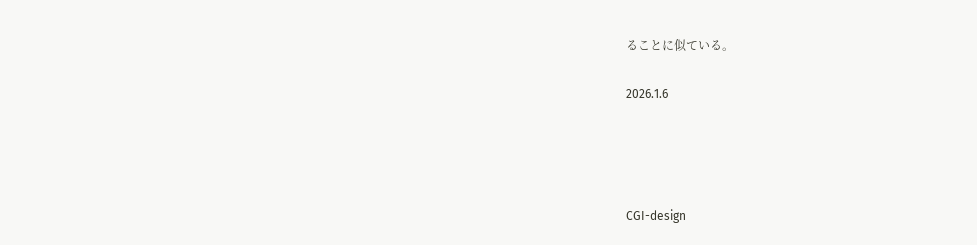ることに似ている。

2026.1.6




CGI-design